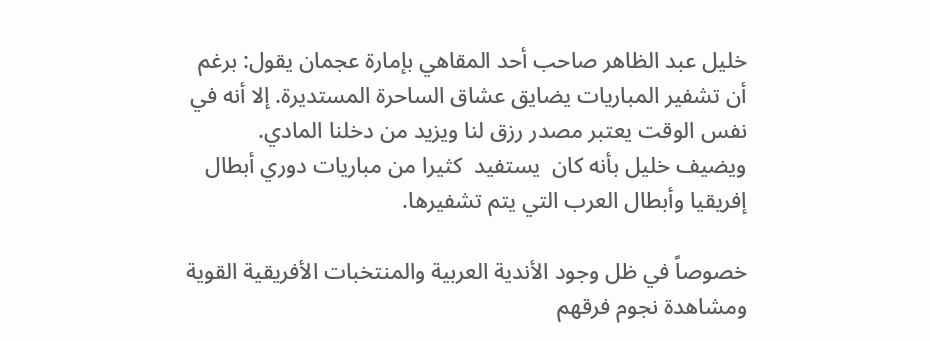خليل عبد الظاهر صاحب أحد المقاهي بإمارة عجمان يقول: برغم أن تشفير المباريات يضايق عشاق الساحرة المستديرة. إلا أنه في نفس الوقت يعتبر مصدر رزق لنا ويزيد من دخلنا المادي. ويضيف خليل بأنه كان  يستفيد  كثيرا من مباريات دوري أبطال إفريقيا وأبطال العرب التي يتم تشفيرها.

خصوصاً في ظل وجود الأندية العربية والمنتخبات الأفريقية القوية ومشاهدة نجوم فرقهم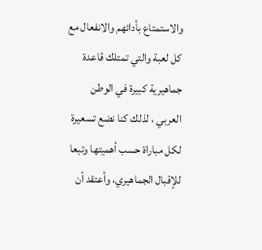والاستمتاع بأدائهم والانفعال مع كل لعبة والتي تمتلك قاعدة جماهيرية كبيرة في الوطن العربي ، لذلك كنا نضع تسعيرة لكل مباراة حسب أهميتها وتبعا للإقبال الجماهيري، وأعتقد أن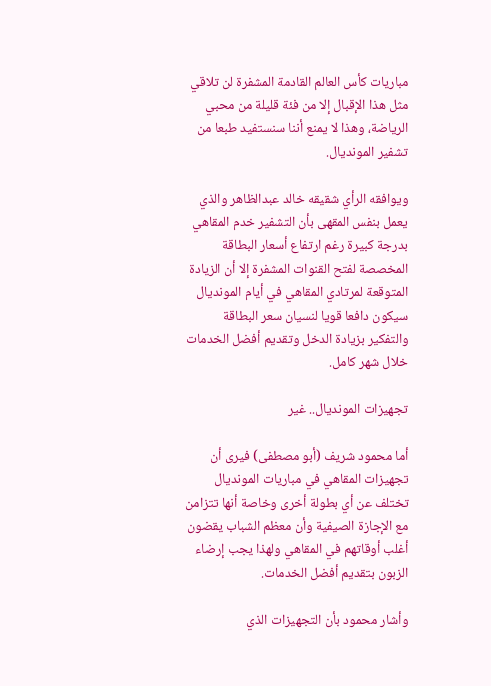مباريات كأس العالم القادمة المشفرة لن تلاقي مثل هذا الإقبال إلا من فئة قليلة من محبي الرياضة، وهذا لا يمنع أننا سنستفيد طبعا من تشفير المونديال.

ويوافقه الرأي شقيقه خالد عبدالظاهر والذي يعمل بنفس المقهى بأن التشفير خدم المقاهي بدرجة كبيرة رغم ارتفاع أسعار البطاقة المخصصة لفتح القنوات المشفرة إلا أن الزيادة المتوقعة لمرتادي المقاهي في أيام المونديال سيكون دافعا قويا لنسيان سعر البطاقة والتفكير بزيادة الدخل وتقديم أفضل الخدمات خلال شهر كامل.

تجهيزات المونديال.. غير

أما محمود شريف (أبو مصطفى) فيرى أن تجهيزات المقاهي في مباريات المونديال تختلف عن أي بطولة أخرى وخاصة أنها تتزامن مع الإجازة الصيفية وأن معظم الشباب يقضون أغلب أوقاتهم في المقاهي ولهذا يجب إرضاء الزبون بتقديم أفضل الخدمات.

وأشار محمود بأن التجهيزات الذي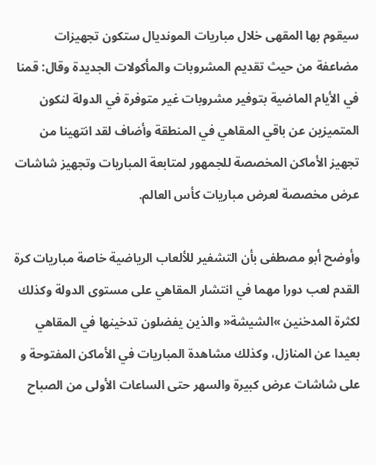سيقوم بها المقهى خلال مباريات المونديال ستكون تجهيزات مضاعفة من حيث تقديم المشروبات والمأكولات الجديدة وقال: قمنا في الأيام الماضية بتوفير مشروبات غير متوفرة في الدولة لنكون المتميزين عن باقي المقاهي في المنطقة وأضاف لقد انتهينا من تجهيز الأماكن المخصصة للجمهور لمتابعة المباريات وتجهيز شاشات عرض مخصصة لعرض مباريات كأس العالم.

وأوضح أبو مصطفى بأن التشفير للألعاب الرياضية خاصة مباريات كرة القدم لعب دورا مهما في انتشار المقاهي على مستوى الدولة وكذلك لكثرة المدخنين »الشيشة« والذين يفضلون تدخينها في المقاهي بعيدا عن المنازل، وكذلك مشاهدة المباريات في الأماكن المفتوحة و على شاشات عرض كبيرة والسهر حتى الساعات الأولى من الصباح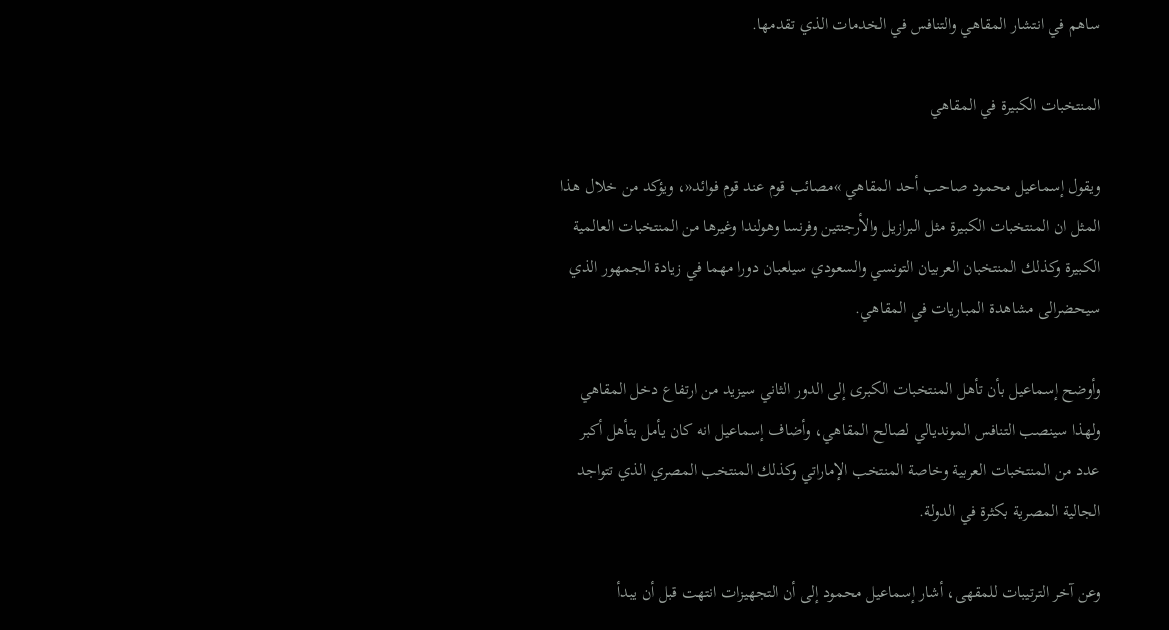ساهم في انتشار المقاهي والتنافس في الخدمات الذي تقدمها.

المنتخبات الكبيرة في المقاهي

ويقول إسماعيل محمود صاحب أحد المقاهي »مصائب قوم عند قوم فوائد«، ويؤكد من خلال هذا المثل ان المنتخبات الكبيرة مثل البرازيل والأرجنتين وفرنسا وهولندا وغيرها من المنتخبات العالمية الكبيرة وكذلك المنتخبان العربيان التونسي والسعودي سيلعبان دورا مهما في زيادة الجمهور الذي سيحضرالى مشاهدة المباريات في المقاهي.

وأوضح إسماعيل بأن تأهل المنتخبات الكبرى إلى الدور الثاني سيزيد من ارتفاع دخل المقاهي ولهذا سينصب التنافس المونديالي لصالح المقاهي، وأضاف إسماعيل انه كان يأمل بتأهل أكبر عدد من المنتخبات العربية وخاصة المنتخب الإماراتي وكذلك المنتخب المصري الذي تتواجد الجالية المصرية بكثرة في الدولة.

وعن آخر الترتيبات للمقهى، أشار إسماعيل محمود إلى أن التجهيزات انتهت قبل أن يبدأ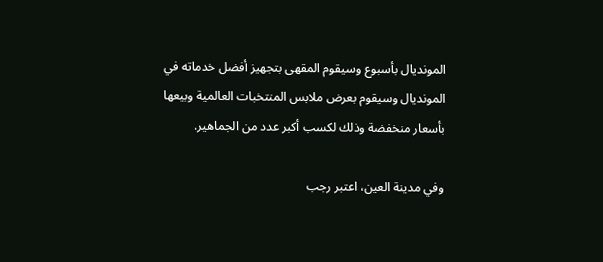المونديال بأسبوع وسيقوم المقهى بتجهيز أفضل خدماته في المونديال وسيقوم بعرض ملابس المنتخبات العالمية وبيعها بأسعار منخفضة وذلك لكسب أكبر عدد من الجماهير.

وفي مدينة العين، اعتبر رجب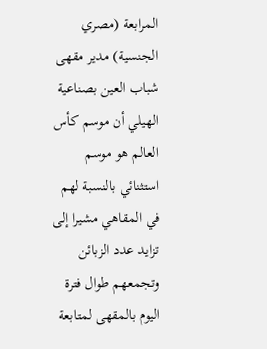المرابعة (مصري الجنسية) مدير مقهى شباب العين بصناعية الهيلي أن موسم كأس العالم هو موسم استثنائي بالنسبة لهم في المقاهي مشيرا إلى تزايد عدد الزبائن وتجمعهم طوال فترة اليوم بالمقهى لمتابعة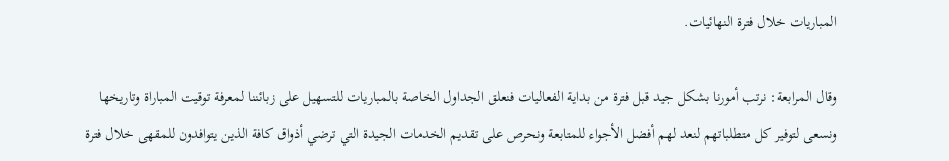المباريات خلال فترة النهائيات.

وقال المرابعة: نرتب أمورنا بشكل جيد قبل فترة من بداية الفعاليات فنعلق الجداول الخاصة بالمباريات للتسهيل على زبائننا لمعرفة توقيت المباراة وتاريخها ونسعى لتوفير كل متطلباتهم لنعد لهم أفضل الأجواء للمتابعة ونحرص على تقديم الخدمات الجيدة التي ترضي أذواق كافة الذين يتوافدون للمقهى خلال فترة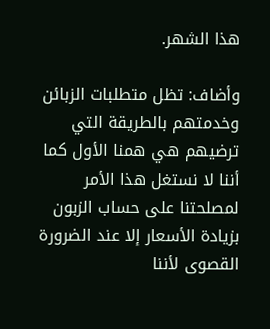هذا الشهر.

وأضاف: تظل متطلبات الزبائن وخدمتهم بالطريقة التي ترضيهم هي همنا الأول كما أننا لا نستغل هذا الأمر لمصلحتنا على حساب الزبون بزيادة الأسعار إلا عند الضرورة القصوى لأننا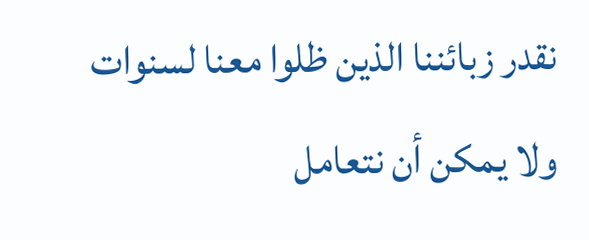نقدر زبائننا الذين ظلوا معنا لسنوات ولا يمكن أن نتعامل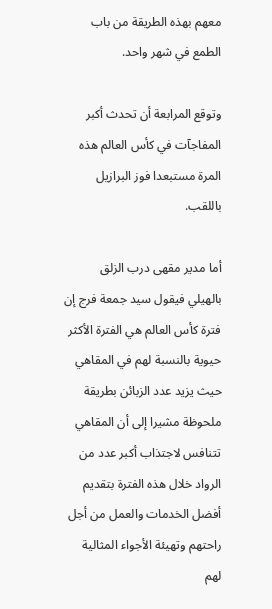معهم بهذه الطريقة من باب الطمع في شهر واحد.

وتوقع المرابعة أن تحدث أكبر المفاجآت في كأس العالم هذه المرة مستبعدا فوز البرازيل باللقب.

أما مدير مقهى درب الزلق بالهيلي فيقول سيد جمعة فرج إن فترة كأس العالم هي الفترة الأكثر حيوية بالنسبة لهم في المقاهي حيث يزيد عدد الزبائن بطريقة ملحوظة مشيرا إلى أن المقاهي تتنافس لاجتذاب أكبر عدد من الرواد خلال هذه الفترة بتقديم أفضل الخدمات والعمل من أجل راحتهم وتهيئة الأجواء المثالية لهم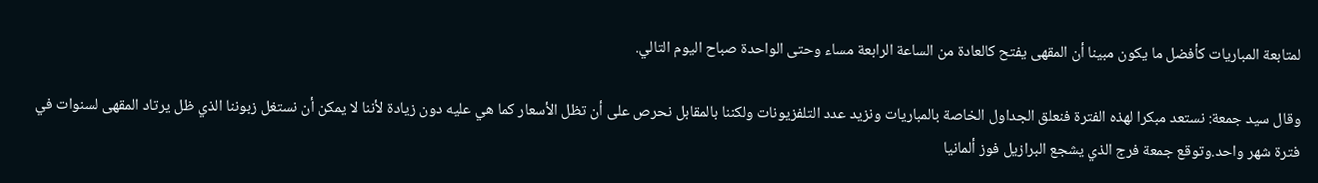لمتابعة المباريات كأفضل ما يكون مبينا أن المقهى يفتح كالعادة من الساعة الرابعة مساء وحتى الواحدة صباح اليوم التالي.

وقال سيد جمعة: نستعد مبكرا لهذه الفترة فنعلق الجداول الخاصة بالمباريات ونزيد عدد التلفزيونات ولكننا بالمقابل نحرص على أن تظل الأسعار كما هي عليه دون زيادة لأننا لا يمكن أن نستغل زبوننا الذي ظل يرتاد المقهى لسنوات في فترة شهر واحد.وتوقع جمعة فرج الذي يشجع البرازيل فوز ألمانيا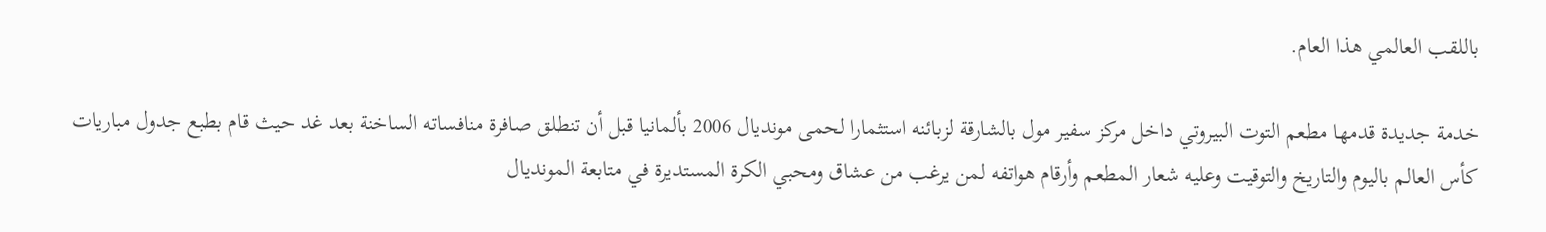باللقب العالمي هذا العام.

خدمة جديدة قدمها مطعم التوت البيروتي داخل مركز سفير مول بالشارقة لزبائنه استثمارا لحمى مونديال 2006 بألمانيا قبل أن تنطلق صافرة منافساته الساخنة بعد غد حيث قام بطبع جدول مباريات كأس العالم باليوم والتاريخ والتوقيت وعليه شعار المطعم وأرقام هواتفه لمن يرغب من عشاق ومحبي الكرة المستديرة في متابعة المونديال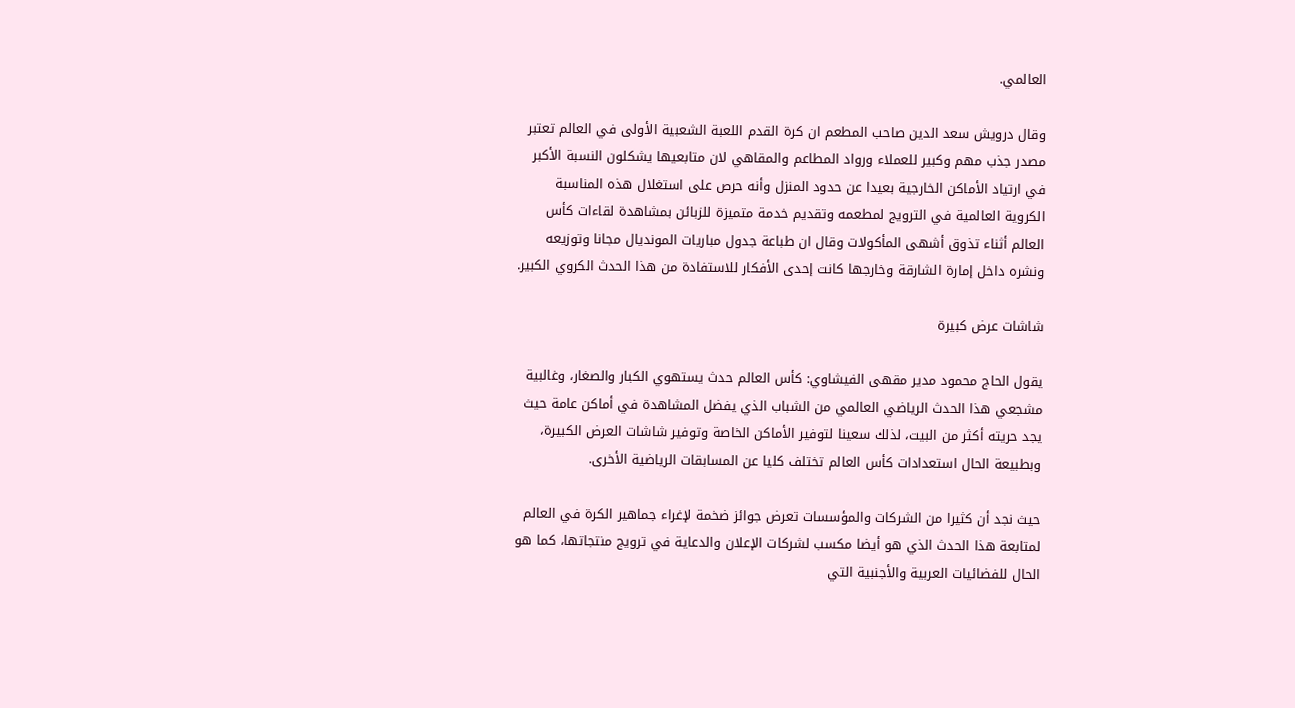العالمي.

وقال درويش سعد الدين صاحب المطعم ان كرة القدم اللعبة الشعبية الأولى في العالم تعتبر مصدر جذب مهم وكبير للعملاء ورواد المطاعم والمقاهي لان متابعيها يشكلون النسبة الأكبر في ارتياد الأماكن الخارجية بعيدا عن حدود المنزل وأنه حرص على استغلال هذه المناسبة الكروية العالمية في الترويج لمطعمه وتقديم خدمة متميزة للزبائن بمشاهدة لقاءات كأس العالم أثناء تذوق أشهى المأكولات وقال ان طباعة جدول مباريات المونديال مجانا وتوزيعه ونشره داخل إمارة الشارقة وخارجها كانت إحدى الأفكار للاستفادة من هذا الحدث الكروي الكبير.

شاشات عرض كبيرة

يقول الحاج محمود مدير مقهى الفيشاوي: كأس العالم حدث يستهوي الكبار والصغار، وغالبية مشجعي هذا الحدث الرياضي العالمي من الشباب الذي يفضل المشاهدة في أماكن عامة حيث يجد حريته أكثر من البيت، لذلك سعينا لتوفير الأماكن الخاصة وتوفير شاشات العرض الكبيرة، وبطبيعة الحال استعدادات كأس العالم تختلف كليا عن المسابقات الرياضية الأخرى.

حيث نجد أن كثيرا من الشركات والمؤسسات تعرض جوائز ضخمة لإغراء جماهير الكرة في العالم لمتابعة هذا الحدث الذي هو أيضا مكسب لشركات الإعلان والدعاية في ترويج منتجاتها، كما هو الحال للفضائيات العربية والأجنبية التي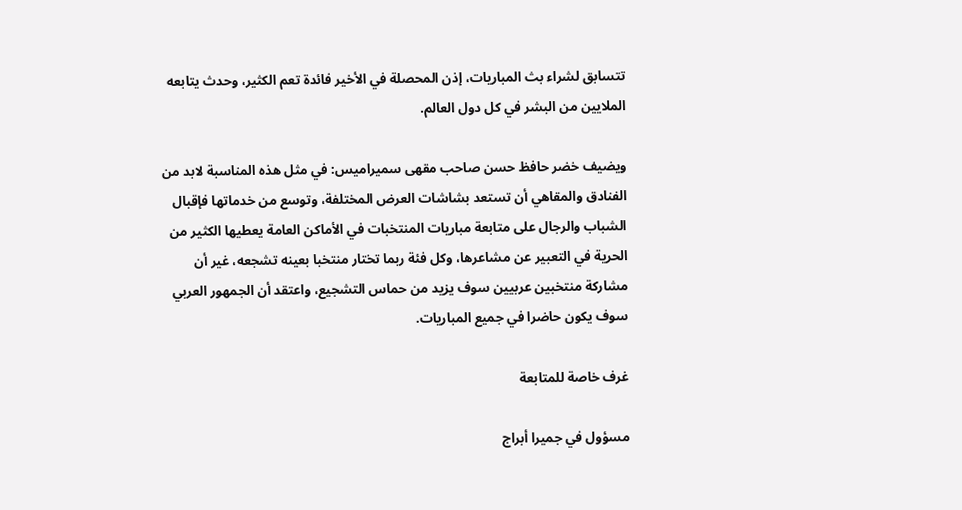تتسابق لشراء بث المباريات، إذن المحصلة في الأخير فائدة تعم الكثير، وحدث يتابعه الملايين من البشر في كل دول العالم.

ويضيف خضر حافظ حسن صاحب مقهى سميراميس: في مثل هذه المناسبة لابد من الفنادق والمقاهي أن تستعد بشاشات العرض المختلفة، وتوسع من خدماتها فإقبال الشباب والرجال على متابعة مباريات المنتخبات في الأماكن العامة يعطيها الكثير من الحرية في التعبير عن مشاعرها، وكل فئة ربما تختار منتخبا بعينه تشجعه، غير أن مشاركة منتخبين عربيين سوف يزيد من حماس التشجيع، واعتقد أن الجمهور العربي سوف يكون حاضرا في جميع المباريات.

غرف خاصة للمتابعة

مسؤول في جميرا أبراج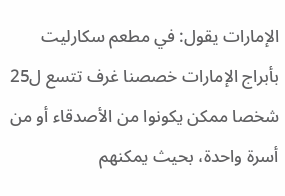الإمارات يقول: في مطعم سكارليت بأبراج الإمارات خصصنا غرف تتسع ل25 شخصا ممكن يكونوا من الأصدقاء أو من أسرة واحدة، بحيث يمكنهم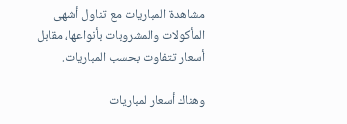مشاهدة المباريات مع تناول أشهى المأكولات والمشروبات بأنواعها، مقابل أسعار تتفاوت بحسب المباريات.

وهناك أسعار لمباريات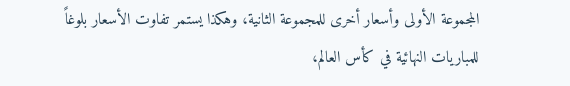المجموعة الأولى وأسعار أخرى للمجموعة الثانية، وهكذا يستمر تفاوت الأسعار بلوغاً للمباريات النهائية في كأس العالم،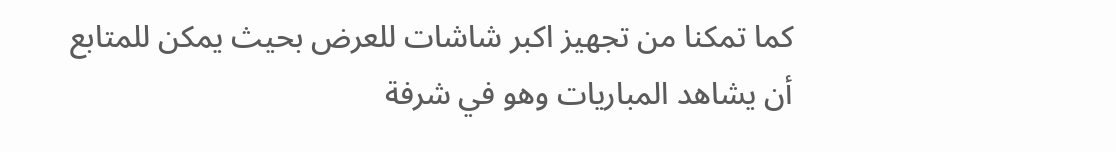كما تمكنا من تجهيز اكبر شاشات للعرض بحيث يمكن للمتابع أن يشاهد المباريات وهو في شرفة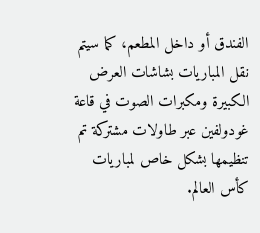الفندق أو داخل المطعم، كما سيتم نقل المباريات بشاشات العرض الكبيرة ومكبرات الصوت في قاعة غودولفين عبر طاولات مشتركة تم تنظيمها بشكل خاص لمباريات كأس العالم.